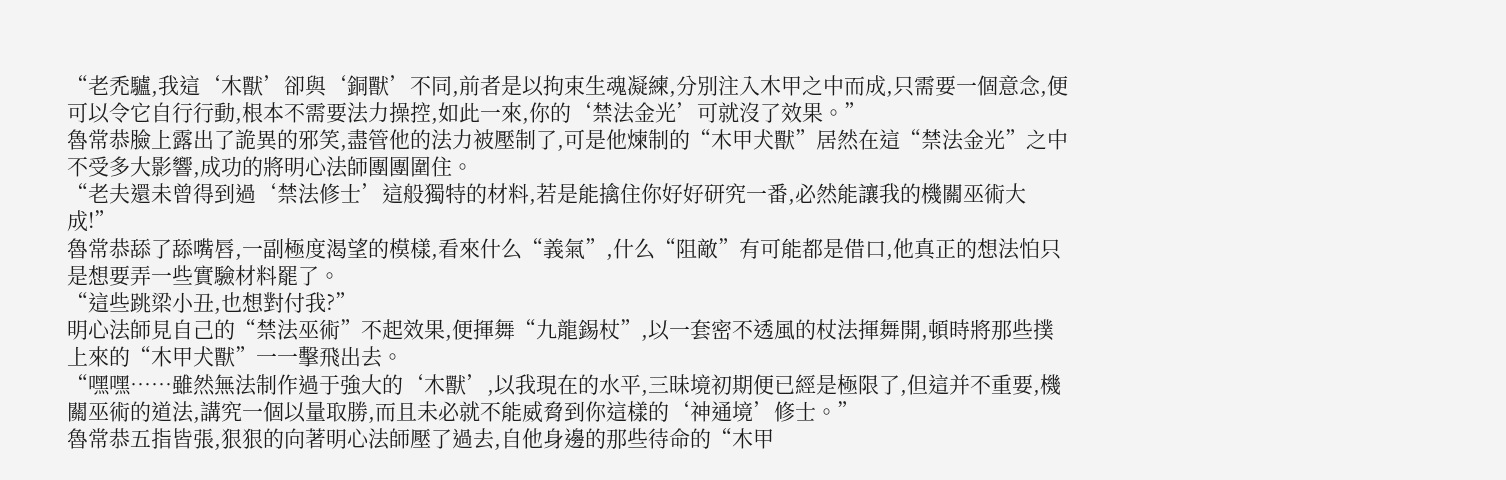“老禿驢,我這‘木獸’卻與‘銅獸’不同,前者是以拘束生魂凝練,分別注入木甲之中而成,只需要一個意念,便可以令它自行行動,根本不需要法力操控,如此一來,你的‘禁法金光’可就沒了效果。”
魯常恭臉上露出了詭異的邪笑,盡管他的法力被壓制了,可是他煉制的“木甲犬獸”居然在這“禁法金光”之中不受多大影響,成功的將明心法師團團圍住。
“老夫還未曾得到過‘禁法修士’這般獨特的材料,若是能擒住你好好研究一番,必然能讓我的機關巫術大成!”
魯常恭舔了舔嘴唇,一副極度渴望的模樣,看來什么“義氣”,什么“阻敵”有可能都是借口,他真正的想法怕只是想要弄一些實驗材料罷了。
“這些跳梁小丑,也想對付我?”
明心法師見自己的“禁法巫術”不起效果,便揮舞“九龍錫杖”,以一套密不透風的杖法揮舞開,頓時將那些撲上來的“木甲犬獸”一一擊飛出去。
“嘿嘿……雖然無法制作過于強大的‘木獸’,以我現在的水平,三昧境初期便已經是極限了,但這并不重要,機關巫術的道法,講究一個以量取勝,而且未必就不能威脅到你這樣的‘神通境’修士。”
魯常恭五指皆張,狠狠的向著明心法師壓了過去,自他身邊的那些待命的“木甲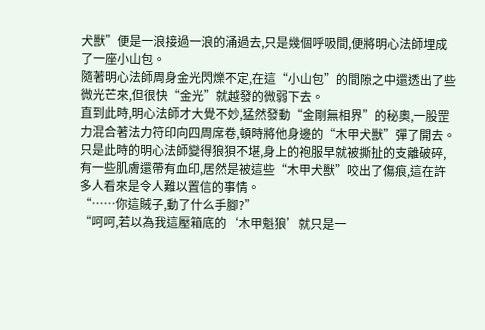犬獸”便是一浪接過一浪的涌過去,只是幾個呼吸間,便將明心法師埋成了一座小山包。
隨著明心法師周身金光閃爍不定,在這“小山包”的間隙之中還透出了些微光芒來,但很快“金光”就越發的微弱下去。
直到此時,明心法師才大覺不妙,猛然發動“金剛無相界”的秘奧,一股罡力混合著法力符印向四周席卷,頓時將他身邊的“木甲犬獸”彈了開去。
只是此時的明心法師變得狼狽不堪,身上的袍服早就被撕扯的支離破碎,有一些肌膚還帶有血印,居然是被這些“木甲犬獸”咬出了傷痕,這在許多人看來是令人難以置信的事情。
“……你這賊子,動了什么手腳?”
“呵呵,若以為我這壓箱底的‘木甲魁狼’就只是一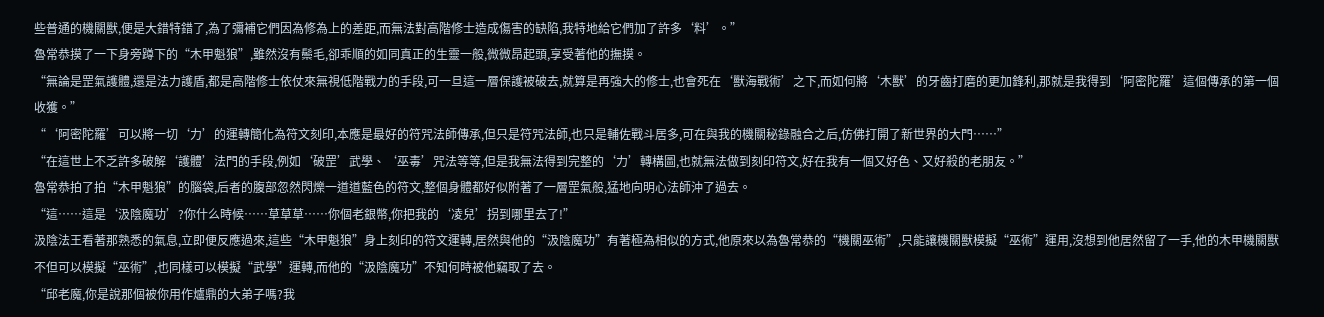些普通的機關獸,便是大錯特錯了,為了彌補它們因為修為上的差距,而無法對高階修士造成傷害的缺陷,我特地給它們加了許多‘料’。”
魯常恭摸了一下身旁蹲下的“木甲魁狼”,雖然沒有鬃毛,卻乖順的如同真正的生靈一般,微微昂起頭,享受著他的撫摸。
“無論是罡氣護體,還是法力護盾,都是高階修士依仗來無視低階戰力的手段,可一旦這一層保護被破去,就算是再強大的修士,也會死在‘獸海戰術’之下,而如何將‘木獸’的牙齒打磨的更加鋒利,那就是我得到‘阿密陀羅’這個傳承的第一個收獲。”
“‘阿密陀羅’可以將一切‘力’的運轉簡化為符文刻印,本應是最好的符咒法師傳承,但只是符咒法師,也只是輔佐戰斗居多,可在與我的機關秘錄融合之后,仿佛打開了新世界的大門……”
“在這世上不乏許多破解‘護體’法門的手段,例如‘破罡’武學、‘巫毒’咒法等等,但是我無法得到完整的‘力’轉構圖,也就無法做到刻印符文,好在我有一個又好色、又好殺的老朋友。”
魯常恭拍了拍“木甲魁狼”的腦袋,后者的腹部忽然閃爍一道道藍色的符文,整個身體都好似附著了一層罡氣般,猛地向明心法師沖了過去。
“這……這是‘汲陰魔功’?你什么時候……草草草……你個老銀幣,你把我的‘凌兒’拐到哪里去了!”
汲陰法王看著那熟悉的氣息,立即便反應過來,這些“木甲魁狼”身上刻印的符文運轉,居然與他的“汲陰魔功”有著極為相似的方式,他原來以為魯常恭的“機關巫術”,只能讓機關獸模擬“巫術”運用,沒想到他居然留了一手,他的木甲機關獸不但可以模擬“巫術”,也同樣可以模擬“武學”運轉,而他的“汲陰魔功”不知何時被他竊取了去。
“邱老魔,你是說那個被你用作爐鼎的大弟子嗎?我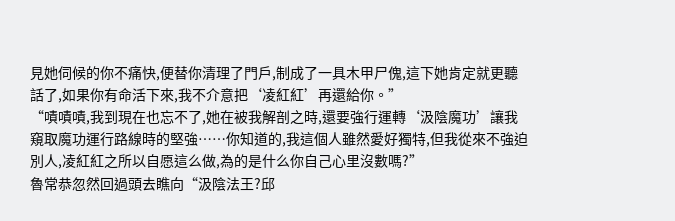見她伺候的你不痛快,便替你清理了門戶,制成了一具木甲尸傀,這下她肯定就更聽話了,如果你有命活下來,我不介意把‘凌紅紅’再還給你。”
“嘖嘖嘖,我到現在也忘不了,她在被我解剖之時,還要強行運轉‘汲陰魔功’讓我窺取魔功運行路線時的堅強……你知道的,我這個人雖然愛好獨特,但我從來不強迫別人,凌紅紅之所以自愿這么做,為的是什么你自己心里沒數嗎?”
魯常恭忽然回過頭去瞧向“汲陰法王?邱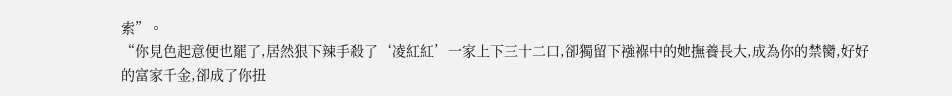索”。
“你見色起意便也罷了,居然狠下辣手殺了‘凌紅紅’一家上下三十二口,卻獨留下襁褓中的她撫養長大,成為你的禁臠,好好的富家千金,卻成了你扭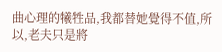曲心理的犧牲品,我都替她覺得不值,所以,老夫只是將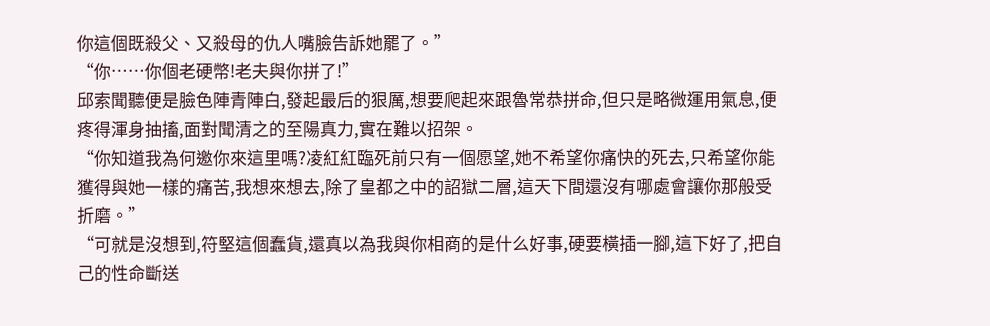你這個既殺父、又殺母的仇人嘴臉告訴她罷了。”
“你……你個老硬幣!老夫與你拼了!”
邱索聞聽便是臉色陣青陣白,發起最后的狠厲,想要爬起來跟魯常恭拼命,但只是略微運用氣息,便疼得渾身抽搐,面對聞清之的至陽真力,實在難以招架。
“你知道我為何邀你來這里嗎?凌紅紅臨死前只有一個愿望,她不希望你痛快的死去,只希望你能獲得與她一樣的痛苦,我想來想去,除了皇都之中的詔獄二層,這天下間還沒有哪處會讓你那般受折磨。”
“可就是沒想到,符堅這個蠢貨,還真以為我與你相商的是什么好事,硬要橫插一腳,這下好了,把自己的性命斷送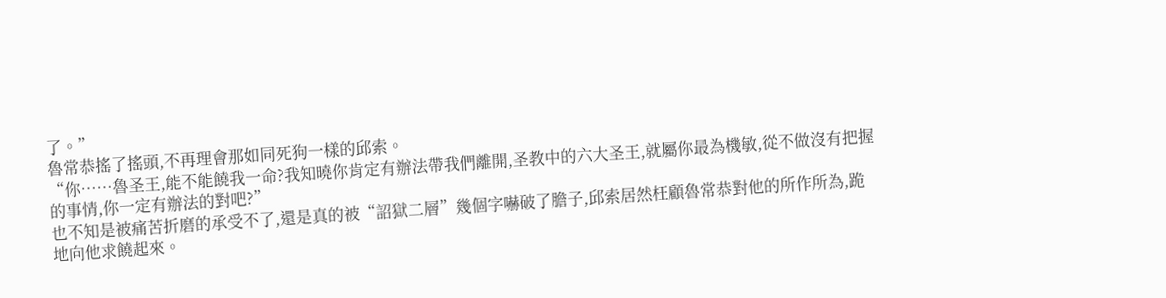了。”
魯常恭搖了搖頭,不再理會那如同死狗一樣的邱索。
“你……魯圣王,能不能饒我一命?我知曉你肯定有辦法帶我們離開,圣教中的六大圣王,就屬你最為機敏,從不做沒有把握的事情,你一定有辦法的對吧?”
也不知是被痛苦折磨的承受不了,還是真的被“詔獄二層”幾個字嚇破了膽子,邱索居然枉顧魯常恭對他的所作所為,跪地向他求饒起來。